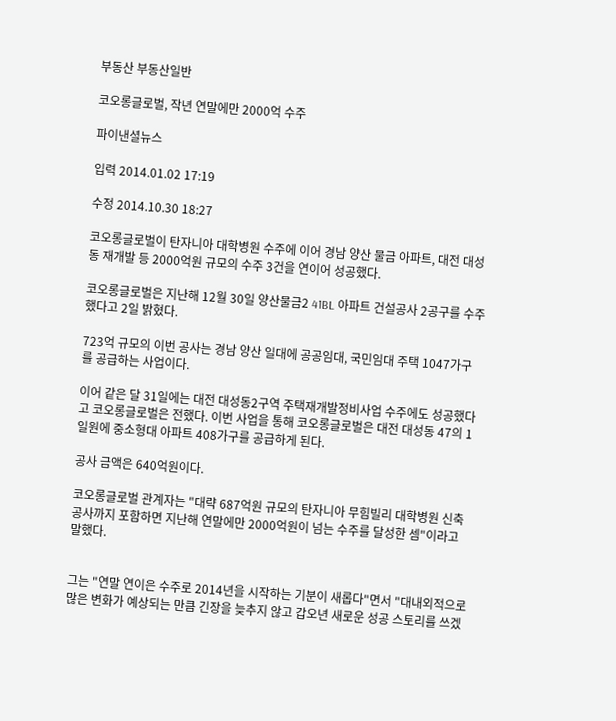부동산 부동산일반

코오롱글로벌, 작년 연말에만 2000억 수주

파이낸셜뉴스

입력 2014.01.02 17:19

수정 2014.10.30 18:27

코오롱글로벌이 탄자니아 대학병원 수주에 이어 경남 양산 물금 아파트, 대전 대성동 재개발 등 2000억원 규모의 수주 3건을 연이어 성공했다.

코오롱글로벌은 지난해 12월 30일 양산물금2 41BL 아파트 건설공사 2공구를 수주했다고 2일 밝혔다.

723억 규모의 이번 공사는 경남 양산 일대에 공공임대, 국민임대 주택 1047가구를 공급하는 사업이다.

이어 같은 달 31일에는 대전 대성동2구역 주택재개발정비사업 수주에도 성공했다고 코오롱글로벌은 전했다. 이번 사업을 통해 코오롱글로벌은 대전 대성동 47의 1 일원에 중소형대 아파트 408가구를 공급하게 된다.

공사 금액은 640억원이다.

코오롱글로벌 관계자는 "대략 687억원 규모의 탄자니아 무힘빌리 대학병원 신축공사까지 포함하면 지난해 연말에만 2000억원이 넘는 수주를 달성한 셈"이라고 말했다.


그는 "연말 연이은 수주로 2014년을 시작하는 기분이 새롭다"면서 "대내외적으로 많은 변화가 예상되는 만큼 긴장을 늦추지 않고 갑오년 새로운 성공 스토리를 쓰겠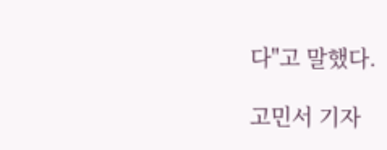다"고 말했다.

고민서 기자